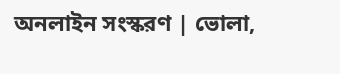অনলাইন সংস্করণ | ভোলা,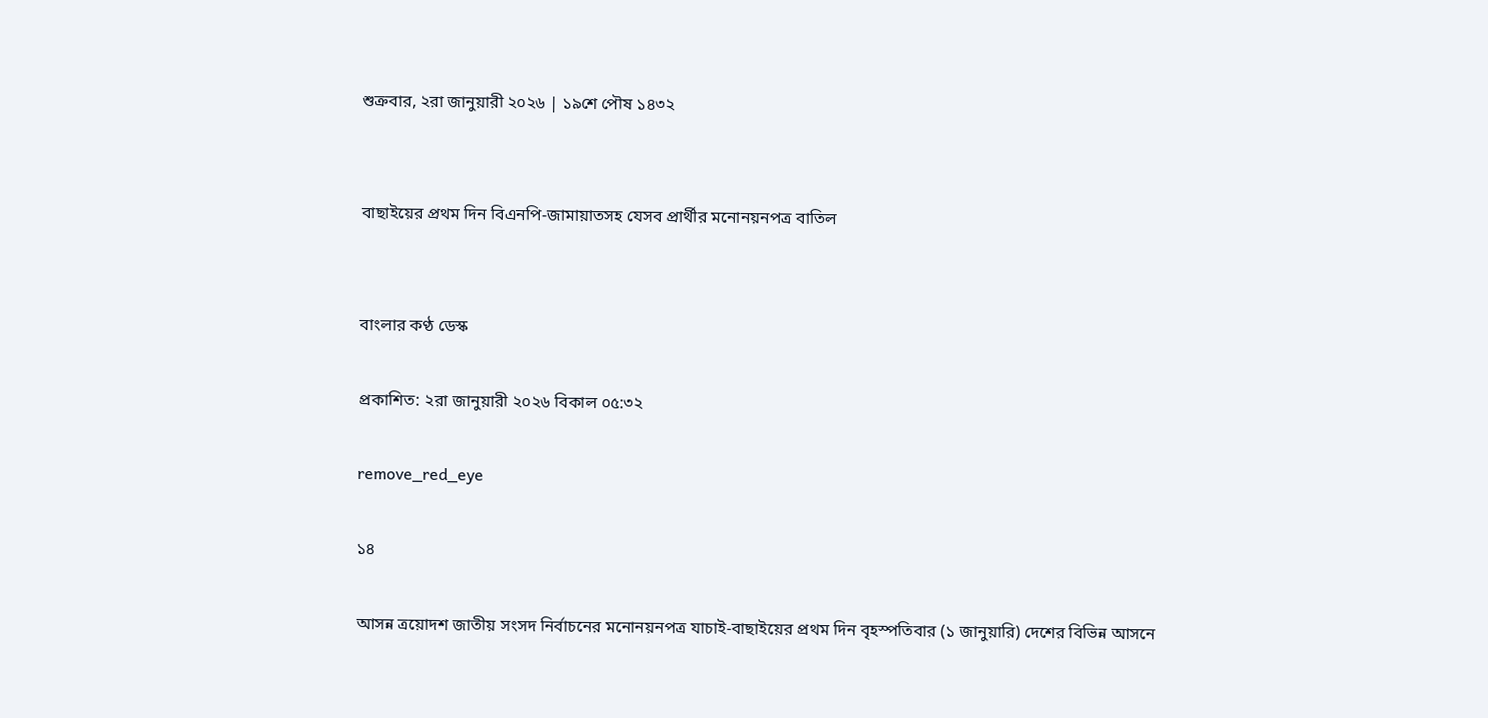শুক্রবার, ২রা জানুয়ারী ২০২৬ | ১৯শে পৌষ ১৪৩২


বাছাইয়ের প্রথম দিন বিএনপি-জামায়াতসহ যেসব প্রার্থীর মনোনয়নপত্র বাতিল


বাংলার কণ্ঠ ডেস্ক

প্রকাশিত: ২রা জানুয়ারী ২০২৬ বিকাল ০৫:৩২

remove_red_eye

১৪

আসন্ন ত্রয়োদশ জাতীয় সংসদ নির্বাচনের মনোনয়নপত্র যাচাই-বাছাইয়ের প্রথম দিন বৃহস্পতিবার (১ জানুয়ারি) দেশের বিভিন্ন আসনে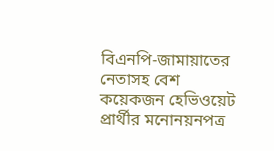বিএনপি-জামায়াতের নেতাসহ বেশ কয়েকজন হেভিওয়েট প্রার্থীর মনোনয়নপত্র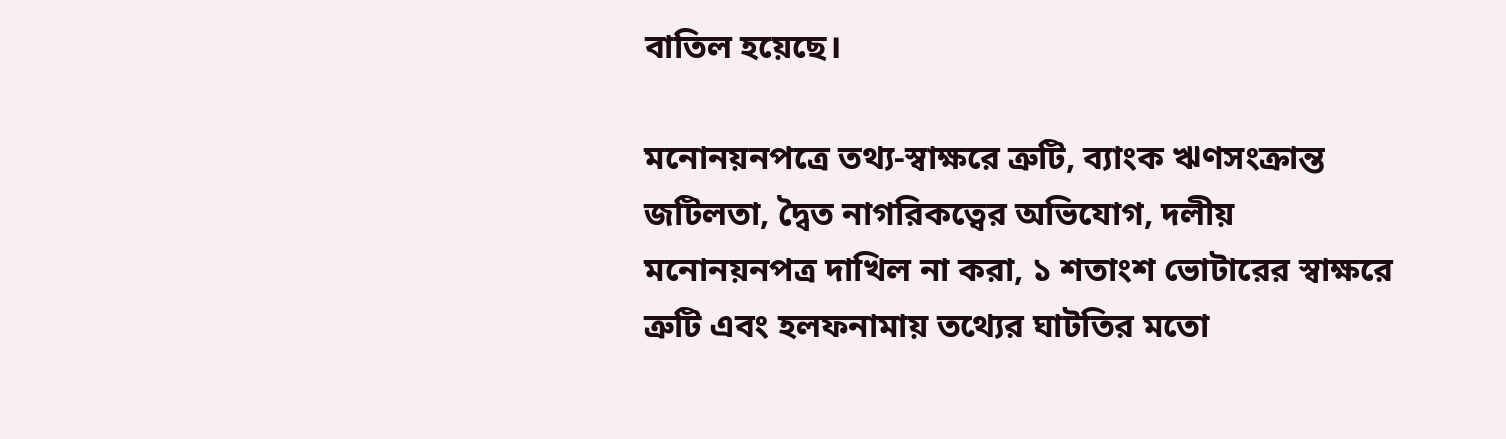বাতিল হয়েছে।

মনোনয়নপত্রে তথ্য-স্বাক্ষরে ত্রুটি, ব্যাংক ঋণসংক্রান্ত জটিলতা, দ্বৈত নাগরিকত্বের অভিযোগ, দলীয় মনোনয়নপত্র দাখিল না করা, ১ শতাংশ ভোটারের স্বাক্ষরে ত্রুটি এবং হলফনামায় তথ্যের ঘাটতির মতো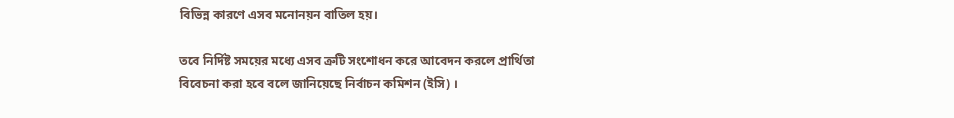বিভিন্ন কারণে এসব মনোনয়ন বাতিল হয়।

তবে নির্দিষ্ট সময়ের মধ্যে এসব ত্রুটি সংশোধন করে আবেদন করলে প্রার্থিতা বিবেচনা করা হবে বলে জানিয়েছে নির্বাচন কমিশন (ইসি) ।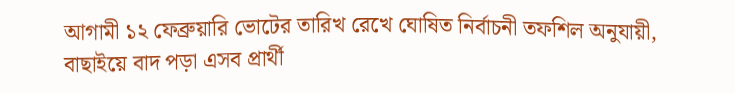আগামী ১২ ফেব্রুয়ারি ভোটের তারিখ রেখে ঘোষিত নির্বাচনী তফশিল অনুযায়ী, বাছাইয়ে বাদ পড়া এসব প্রার্থী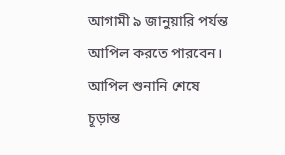আগামী ৯ জানুয়ারি পর্যন্ত আপিল করতে পারবেন। আপিল শুনানি শেষে চূড়ান্ত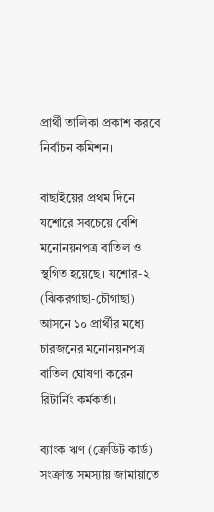প্রার্থী তালিকা প্রকাশ করবে নির্বাচন কমিশন।

বাছাইয়ের প্রথম দিনে যশোরে সবচেয়ে বেশি মনোনয়নপত্র বাতিল ও স্থগিত হয়েছে। যশোর-২ (ঝিকরগাছা-চৌগাছা) আসনে ১০ প্রার্থীর মধ্যে চারজনের মনোনয়নপত্র বাতিল ঘোষণা করেন রিটার্নিং কর্মকর্তা।

ব্যাংক ঋণ (ক্রেডিট কার্ড) সংক্রান্ত সমস্যায় জামায়াতে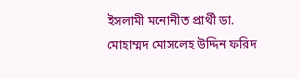ইসলামী মনোনীত প্রার্থী ডা. মোহাম্মদ মোসলেহ উদ্দিন ফরিদ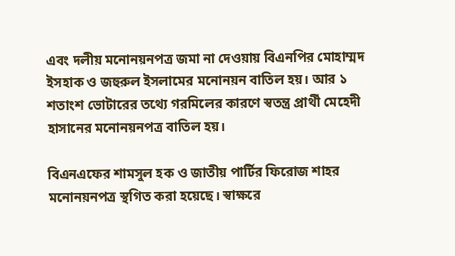এবং দলীয় মনোনয়নপত্র জমা না দেওয়ায় বিএনপির মোহাম্মদ ইসহাক ও জহুরুল ইসলামের মনোনয়ন বাতিল হয়। আর ১ শতাংশ ভোটারের তথ্যে গরমিলের কারণে স্বতন্ত্র প্রার্থী মেহেদী হাসানের মনোনয়নপত্র বাতিল হয়।

বিএনএফের শামসুল হক ও জাতীয় পার্টির ফিরোজ শাহর মনোনয়নপত্র স্থগিত করা হয়েছে। স্বাক্ষরে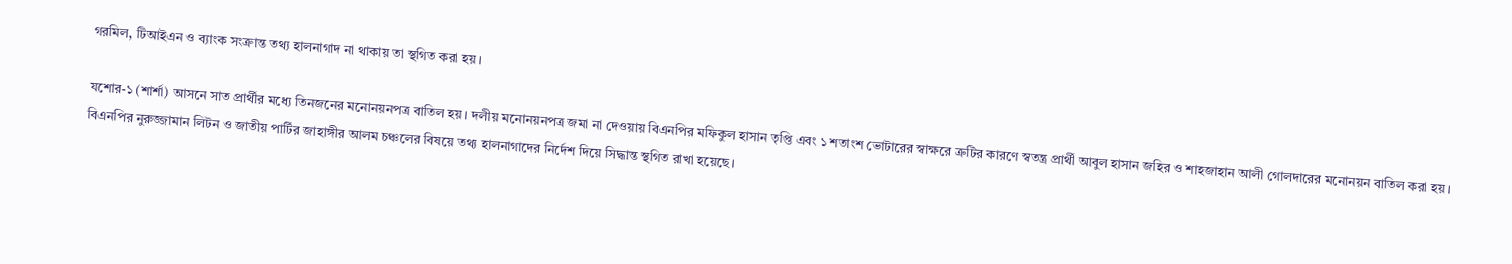গরমিল, টিআইএন ও ব্যাংক সংক্রান্ত তথ্য হালনাগাদ না থাকায় তা স্থগিত করা হয়।

যশোর-১ (শার্শা) আসনে সাত প্রার্থীর মধ্যে তিনজনের মনোনয়নপত্র বাতিল হয়। দলীয় মনোনয়নপত্র জমা না দেওয়ায় বিএনপির মফিকুল হাসান তৃপ্তি এবং ১ শতাংশ ভোটারের স্বাক্ষরে ত্রুটির কারণে স্বতন্ত্র প্রার্থী আবুল হাসান জহির ও শাহজাহান আলী গোলদারের মনোনয়ন বাতিল করা হয়। বিএনপির নুরুজ্জামান লিটন ও জাতীয় পার্টির জাহাঙ্গীর আলম চঞ্চলের বিষয়ে তথ্য হালনাগাদের নির্দেশ দিয়ে সিদ্ধান্ত স্থগিত রাখা হয়েছে।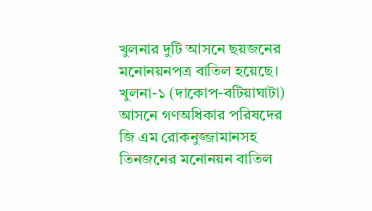খুলনার দুটি আসনে ছয়জনের মনোনয়নপত্র বাতিল হয়েছে। খুলনা-১ (দাকোপ-বটিয়াঘাটা) আসনে গণঅধিকার পরিষদের জি এম রোকনুজ্জামানসহ তিনজনের মনোনয়ন বাতিল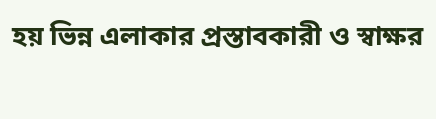হয় ভিন্ন এলাকার প্রস্তাবকারী ও স্বাক্ষর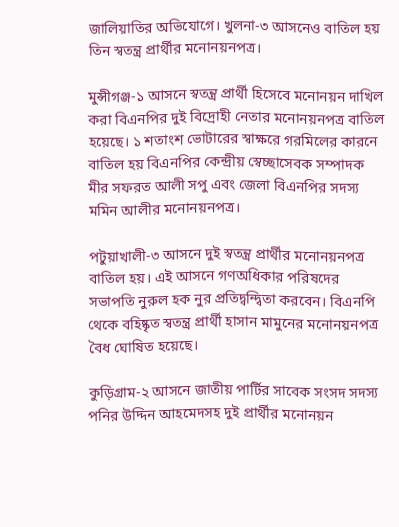জালিয়াতির অভিযোগে। খুলনা-৩ আসনেও বাতিল হয় তিন স্বতন্ত্র প্রার্থীর মনোনয়নপত্র।

মুন্সীগঞ্জ-১ আসনে স্বতন্ত্র প্রার্থী হিসেবে মনোনয়ন দাখিল করা বিএনপির দুই বিদ্রোহী নেতার মনোনয়নপত্র বাতিল হয়েছে। ১ শতাংশ ভোটারের স্বাক্ষরে গরমিলের কারনে বাতিল হয় বিএনপির কেন্দ্রীয় স্বেচ্ছাসেবক সম্পাদক মীর সফরত আলী সপু এবং জেলা বিএনপির সদস্য মমিন আলীর মনোনয়নপত্র।

পটুয়াখালী-৩ আসনে দুই স্বতন্ত্র প্রার্থীর মনোনয়নপত্র বাতিল হয়। এই আসনে গণঅধিকার পরিষদের সভাপতি নুরুল হক নুর প্রতিদ্বন্দ্বিতা করবেন। বিএনপি থেকে বহিষ্কৃত স্বতন্ত্র প্রার্থী হাসান মামুনের মনোনয়নপত্র বৈধ ঘোষিত হয়েছে।

কুড়িগ্রাম-২ আসনে জাতীয় পার্টির সাবেক সংসদ সদস্য পনির উদ্দিন আহমেদসহ দুই প্রার্থীর মনোনয়ন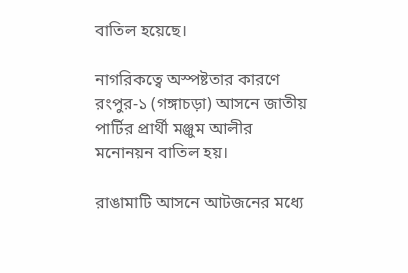বাতিল হয়েছে।

নাগরিকত্বে অস্পষ্টতার কারণে রংপুর-১ (গঙ্গাচড়া) আসনে জাতীয় পার্টির প্রার্থী মঞ্জুম আলীর মনোনয়ন বাতিল হয়।

রাঙামাটি আসনে আটজনের মধ্যে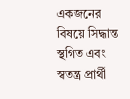একজনের বিষয়ে সিদ্ধান্ত স্থগিত এবং স্বতন্ত্র প্রার্থী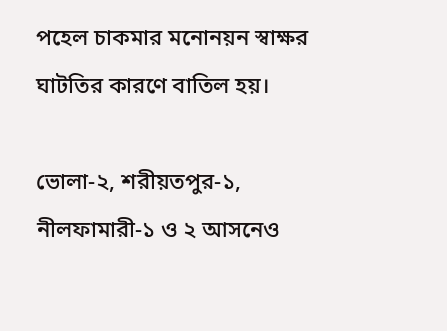পহেল চাকমার মনোনয়ন স্বাক্ষর ঘাটতির কারণে বাতিল হয়।

ভোলা-২, শরীয়তপুর-১, নীলফামারী-১ ও ২ আসনেও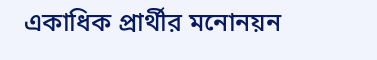একাধিক প্রার্থীর মনোনয়ন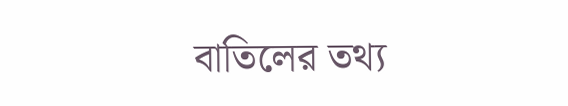বাতিলের তথ্য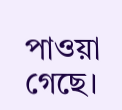পাওয়া গেছে।